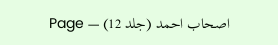اصحاب احمد (جلد 12) — Page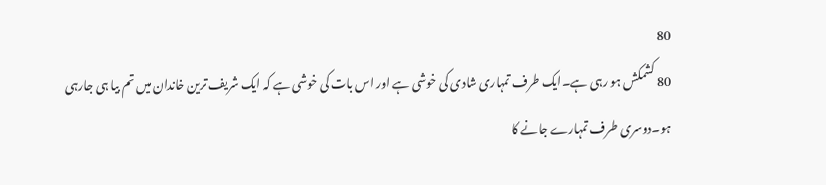80
80 کشمکش ہو رہی ہے۔ایک طرف تمہاری شادی کی خوشی ہے اور اس بات کی خوشی ہے کہ ایک شریف ترین خاندان میں تم بیا ہی جارہی ہو۔دوسری طرف تمہارے جانے کا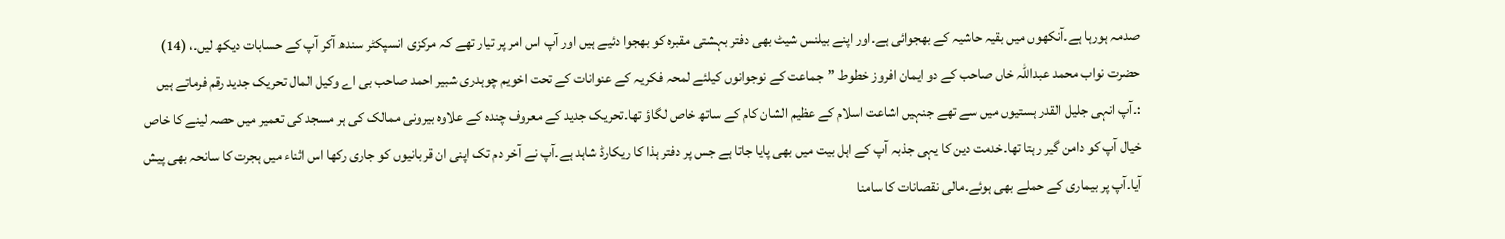صدمہ ہورہا ہے۔آنکھوں میں بقیہ حاشیہ کے بھجوائی ہے۔اور اپنے بیلنس شیٹ بھی دفتر بہشتی مقبرہ کو بھجوا دئیے ہیں اور آپ اس امر پر تیار تھے کہ مرکزی انسپکٹر سندھ آکر آپ کے حسابات دیکھ لیں۔، (14) حضرت نواب محمد عبداللہ خاں صاحب کے دو ایمان افروز خطوط ”جماعت کے نوجوانوں کیلئے لمحہ فکریہ کے عنوانات کے تحت اخویم چوہدری شبیر احمد صاحب بی اے وکیل المال تحریک جدید رقم فرماتے ہیں :۔آپ انہی جلیل القدر ہستیوں میں سے تھے جنہیں اشاعت اسلام کے عظیم الشان کام کے ساتھ خاص لگاؤ تھا۔تحریک جدید کے معروف چندہ کے علاوہ بیرونی ممالک کی ہر مسجد کی تعمیر میں حصہ لینے کا خاص خیال آپ کو دامن گیر رہتا تھا۔خدمت دین کا یہی جذبہ آپ کے اہل بیت میں بھی پایا جاتا ہے جس پر دفتر ہذا کا ریکارڈ شاہد ہے۔آپ نے آخر دم تک اپنی ان قربانیوں کو جاری رکھا اس اثناء میں ہجرت کا سانحہ بھی پیش آیا۔آپ پر بیماری کے حملے بھی ہوئے۔مالی نقصانات کا سامنا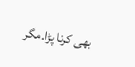بھی کرنا پڑا۔مگر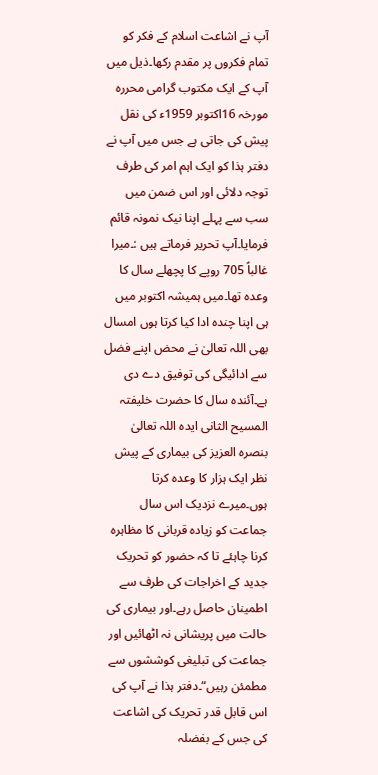آپ نے اشاعت اسلام کے فکر کو تمام فکروں پر مقدم رکھا۔ذیل میں آپ کے ایک مکتوب گرامی محررہ مورخہ 16اکتوبر 1959ء کی نقل پیش کی جاتی ہے جس میں آپ نے دفتر ہذا کو ایک اہم امر کی طرف توجہ دلائی اور اس ضمن میں سب سے پہلے اپنا نیک نمونہ قائم فرمایا۔آپ تحریر فرماتے ہیں :۔میرا غالباً 705 روپے کا پچھلے سال کا وعدہ تھا۔میں ہمیشہ اکتوبر میں ہی اپنا چندہ ادا کیا کرتا ہوں امسال بھی اللہ تعالیٰ نے محض اپنے فضل سے ادائیگی کی توفیق دے دی ہے۔آئندہ سال کا حضرت خلیفتہ المسیح الثانی ایدہ اللہ تعالیٰ بنصرہ العزیز کی بیماری کے پیش نظر ایک ہزار کا وعدہ کرتا ہوں۔میرے نزدیک اس سال جماعت کو زیادہ قربانی کا مظاہرہ کرنا چاہئے تا کہ حضور کو تحریک جدید کے اخراجات کی طرف سے اطمینان حاصل رہے۔اور بیماری کی حالت میں پریشانی نہ اٹھائیں اور جماعت کی تبلیغی کوششوں سے مطمئن رہیں“۔دفتر ہذا نے آپ کی اس قابل قدر تحریک کی اشاعت کی جس کے بفضلہ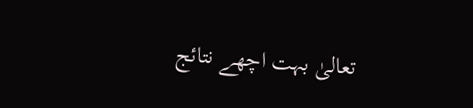تعالیٰ بہت اچھے نتائج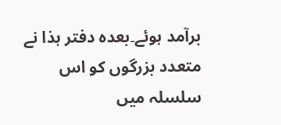برآمد ہوئے۔بعدہ دفتر ہذا نے متعدد بزرگوں کو اس سلسلہ میں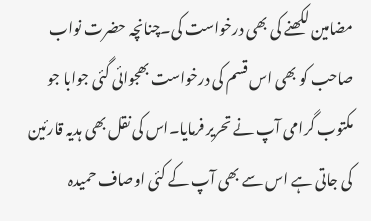مضامین لکھنے کی بھی درخواست کی۔چنانچہ حضرت نواب صاحب کو بھی اس قسم کی درخواست بھجوائی گئی جوابا جو مکتوب گرامی آپ نے تحریر فرمایا۔اس کی نقل بھی ہدیہ قارئین کی جاتی ہے اس سے بھی آپ کے کئی اوصاف حمیدہ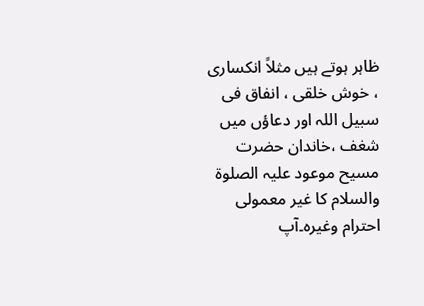ظاہر ہوتے ہیں مثلاً انکساری ، خوش خلقی ، انفاق فی سبیل اللہ اور دعاؤں میں شغف ،خاندان حضرت مسیح موعود علیہ الصلوۃ والسلام کا غیر معمولی احترام وغیرہ۔آپ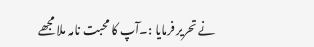نے تحریر فرمایا :۔آپ کا محبت نامہ ملا مجھے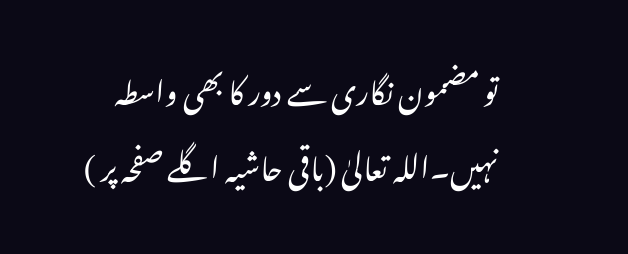تو مضمون نگاری سے دور کا بھی واسطہ نہیں۔اللہ تعالیٰ (باقی حاشیہ اگلے صفحہ پر )